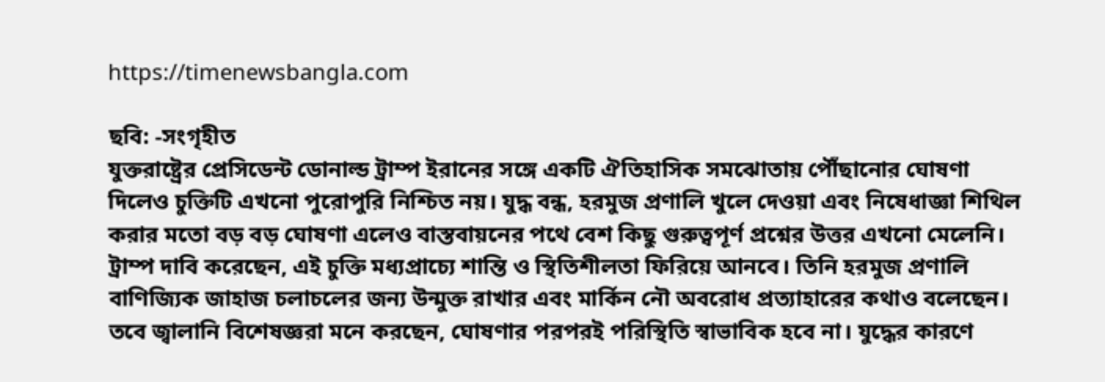https://timenewsbangla.com

ছবি: -সংগৃহীত
যুক্তরাষ্ট্রের প্রেসিডেন্ট ডোনাল্ড ট্রাম্প ইরানের সঙ্গে একটি ঐতিহাসিক সমঝোতায় পৌঁছানোর ঘোষণা দিলেও চুক্তিটি এখনো পুরোপুরি নিশ্চিত নয়। যুদ্ধ বন্ধ, হরমুজ প্রণালি খুলে দেওয়া এবং নিষেধাজ্ঞা শিথিল করার মতো বড় বড় ঘোষণা এলেও বাস্তবায়নের পথে বেশ কিছু গুরুত্বপূর্ণ প্রশ্নের উত্তর এখনো মেলেনি।
ট্রাম্প দাবি করেছেন, এই চুক্তি মধ্যপ্রাচ্যে শান্তি ও স্থিতিশীলতা ফিরিয়ে আনবে। তিনি হরমুজ প্রণালি বাণিজ্যিক জাহাজ চলাচলের জন্য উন্মুক্ত রাখার এবং মার্কিন নৌ অবরোধ প্রত্যাহারের কথাও বলেছেন। তবে জ্বালানি বিশেষজ্ঞরা মনে করছেন, ঘোষণার পরপরই পরিস্থিতি স্বাভাবিক হবে না। যুদ্ধের কারণে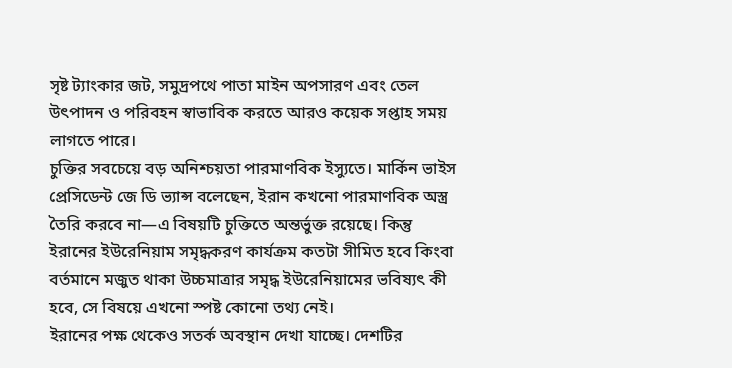সৃষ্ট ট্যাংকার জট, সমুদ্রপথে পাতা মাইন অপসারণ এবং তেল উৎপাদন ও পরিবহন স্বাভাবিক করতে আরও কয়েক সপ্তাহ সময় লাগতে পারে।
চুক্তির সবচেয়ে বড় অনিশ্চয়তা পারমাণবিক ইস্যুতে। মার্কিন ভাইস প্রেসিডেন্ট জে ডি ভ্যান্স বলেছেন, ইরান কখনো পারমাণবিক অস্ত্র তৈরি করবে না—এ বিষয়টি চুক্তিতে অন্তর্ভুক্ত রয়েছে। কিন্তু ইরানের ইউরেনিয়াম সমৃদ্ধকরণ কার্যক্রম কতটা সীমিত হবে কিংবা বর্তমানে মজুত থাকা উচ্চমাত্রার সমৃদ্ধ ইউরেনিয়ামের ভবিষ্যৎ কী হবে, সে বিষয়ে এখনো স্পষ্ট কোনো তথ্য নেই।
ইরানের পক্ষ থেকেও সতর্ক অবস্থান দেখা যাচ্ছে। দেশটির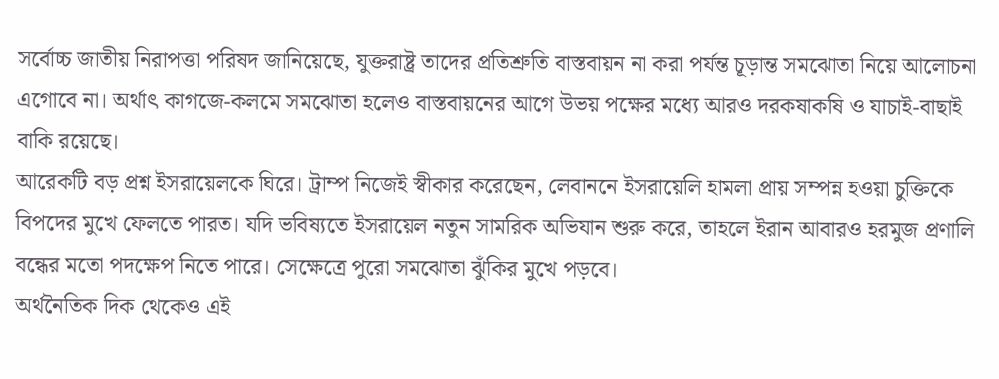সর্বোচ্চ জাতীয় নিরাপত্তা পরিষদ জানিয়েছে, যুক্তরাষ্ট্র তাদের প্রতিশ্রুতি বাস্তবায়ন না করা পর্যন্ত চূড়ান্ত সমঝোতা নিয়ে আলোচনা এগোবে না। অর্থাৎ কাগজে-কলমে সমঝোতা হলেও বাস্তবায়নের আগে উভয় পক্ষের মধ্যে আরও দরকষাকষি ও যাচাই-বাছাই বাকি রয়েছে।
আরেকটি বড় প্রশ্ন ইসরায়েলকে ঘিরে। ট্রাম্প নিজেই স্বীকার করেছেন, লেবাননে ইসরায়েলি হামলা প্রায় সম্পন্ন হওয়া চুক্তিকে বিপদের মুখে ফেলতে পারত। যদি ভবিষ্যতে ইসরায়েল নতুন সামরিক অভিযান শুরু করে, তাহলে ইরান আবারও হরমুজ প্রণালি বন্ধের মতো পদক্ষেপ নিতে পারে। সেক্ষেত্রে পুরো সমঝোতা ঝুঁকির মুখে পড়বে।
অর্থনৈতিক দিক থেকেও এই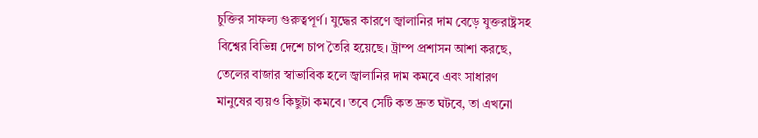চুক্তির সাফল্য গুরুত্বপূর্ণ। যুদ্ধের কারণে জ্বালানির দাম বেড়ে যুক্তরাষ্ট্রসহ বিশ্বের বিভিন্ন দেশে চাপ তৈরি হয়েছে। ট্রাম্প প্রশাসন আশা করছে, তেলের বাজার স্বাভাবিক হলে জ্বালানির দাম কমবে এবং সাধারণ মানুষের ব্যয়ও কিছুটা কমবে। তবে সেটি কত দ্রুত ঘটবে, তা এখনো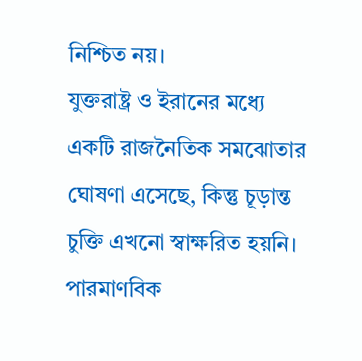নিশ্চিত নয়।
যুক্তরাষ্ট্র ও ইরানের মধ্যে একটি রাজনৈতিক সমঝোতার ঘোষণা এসেছে, কিন্তু চূড়ান্ত চুক্তি এখনো স্বাক্ষরিত হয়নি। পারমাণবিক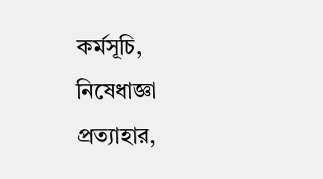কর্মসূচি, নিষেধাজ্ঞা প্রত্যাহার,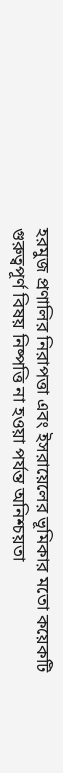হরমুজ প্রণালির নিরাপত্তা এবং ইসরায়েলের ভূমিকার মতো কয়েকটি গুরুত্বপূর্ণ বিষয় নিষ্পত্তি না হওয়া পর্যন্ত অনিশ্চয়তা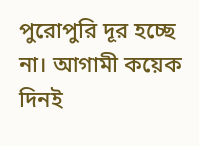পুরোপুরি দূর হচ্ছে না। আগামী কয়েক দিনই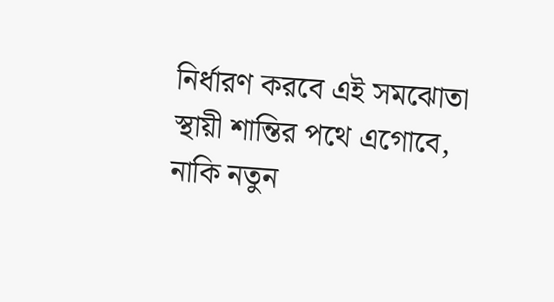নির্ধারণ করবে এই সমঝোতা স্থায়ী শান্তির পথে এগোবে, নাকি নতুন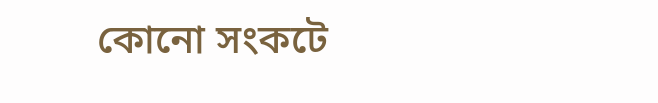কোনো সংকটে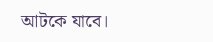আটকে যাবে।